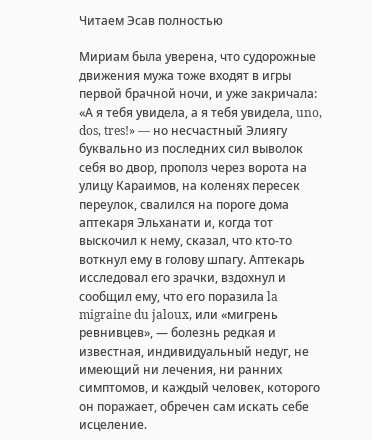Читаем Эсав полностью

Мириам была уверена, что судорожные движения мужа тоже входят в игры первой брачной ночи, и уже закричала: «А я тебя увидела, а я тебя увидела, uno, dos, tres!» — но несчастный Элиягу буквально из последних сил выволок себя во двор, прополз через ворота на улицу Караимов, на коленях пересек переулок, свалился на пороге дома аптекаря Эльханати и, когда тот выскочил к нему, сказал, что кто-то воткнул ему в голову шпагу. Аптекарь исследовал его зрачки, вздохнул и сообщил ему, что его поразила la migraine du jaloux, или «мигрень ревнивцев», — болезнь редкая и известная, индивидуальный недуг, не имеющий ни лечения, ни ранних симптомов, и каждый человек, которого он поражает, обречен сам искать себе исцеление.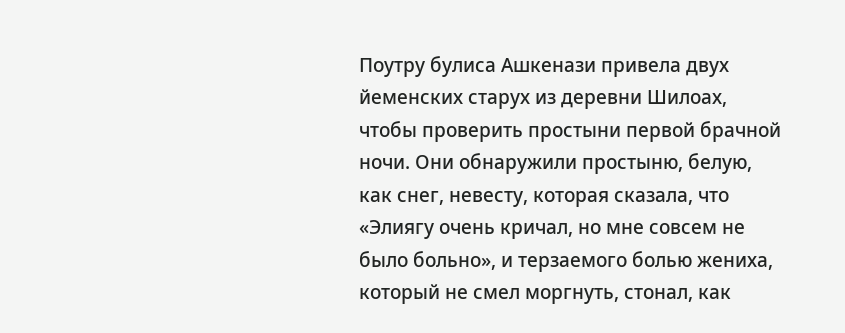Поутру булиса Ашкенази привела двух йеменских старух из деревни Шилоах, чтобы проверить простыни первой брачной ночи. Они обнаружили простыню, белую, как снег, невесту, которая сказала, что «Элиягу очень кричал, но мне совсем не было больно», и терзаемого болью жениха, который не смел моргнуть, стонал, как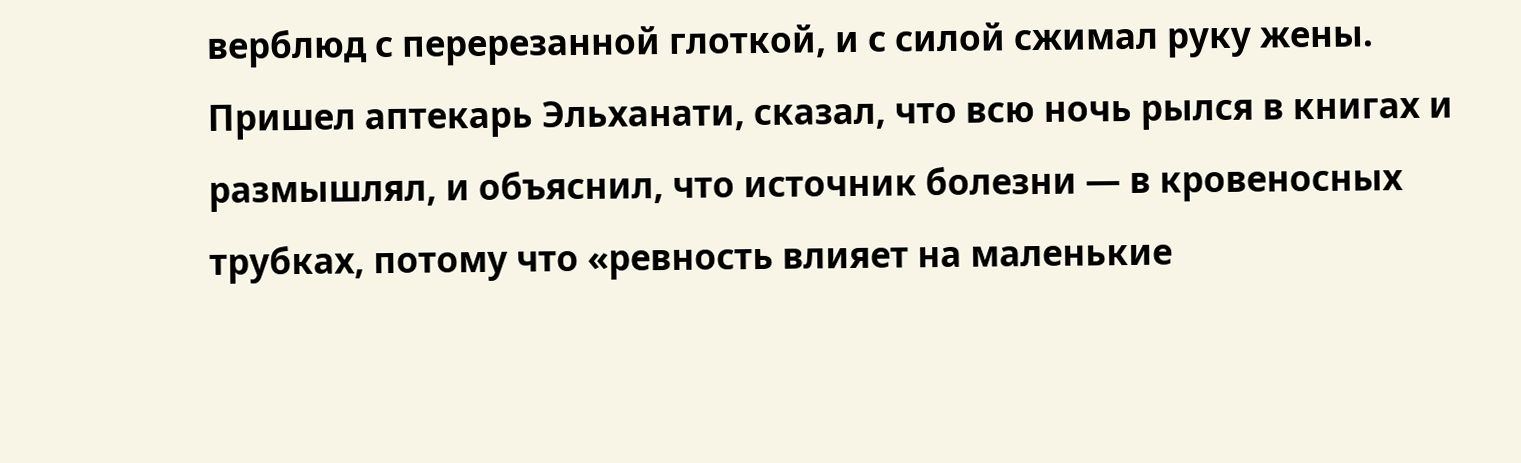верблюд с перерезанной глоткой, и с силой сжимал руку жены. Пришел аптекарь Эльханати, сказал, что всю ночь рылся в книгах и размышлял, и объяснил, что источник болезни — в кровеносных трубках, потому что «ревность влияет на маленькие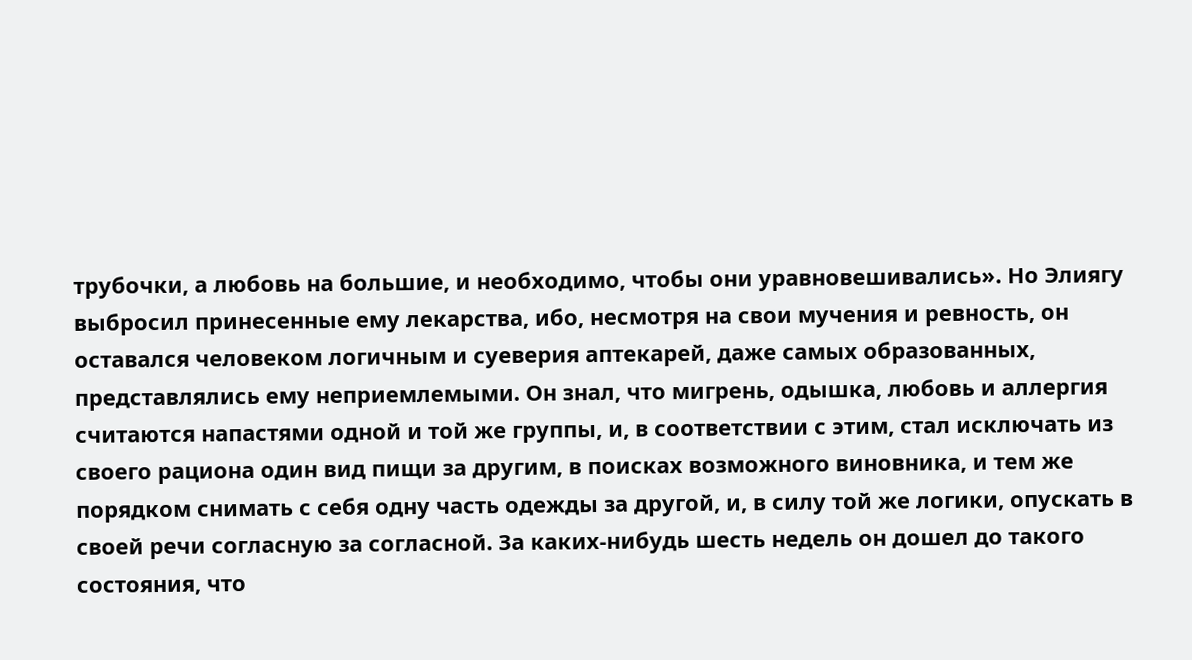трубочки, а любовь на большие, и необходимо, чтобы они уравновешивались». Но Элиягу выбросил принесенные ему лекарства, ибо, несмотря на свои мучения и ревность, он оставался человеком логичным и суеверия аптекарей, даже самых образованных, представлялись ему неприемлемыми. Он знал, что мигрень, одышка, любовь и аллергия считаются напастями одной и той же группы, и, в соответствии с этим, стал исключать из своего рациона один вид пищи за другим, в поисках возможного виновника, и тем же порядком снимать с себя одну часть одежды за другой, и, в силу той же логики, опускать в своей речи согласную за согласной. За каких-нибудь шесть недель он дошел до такого состояния, что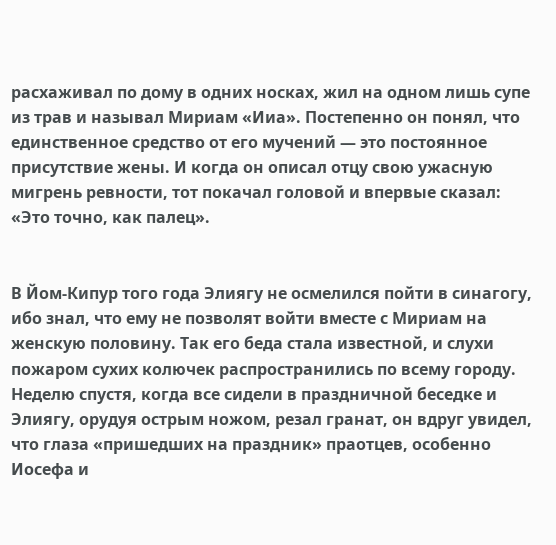расхаживал по дому в одних носках, жил на одном лишь супе из трав и называл Мириам «Ииа». Постепенно он понял, что единственное средство от его мучений — это постоянное присутствие жены. И когда он описал отцу свою ужасную мигрень ревности, тот покачал головой и впервые сказал: «Это точно, как палец».


В Йом-Кипур того года Элиягу не осмелился пойти в синагогу, ибо знал, что ему не позволят войти вместе с Мириам на женскую половину. Так его беда стала известной, и слухи пожаром сухих колючек распространились по всему городу. Неделю спустя, когда все сидели в праздничной беседке и Элиягу, орудуя острым ножом, резал гранат, он вдруг увидел, что глаза «пришедших на праздник» праотцев, особенно Иосефа и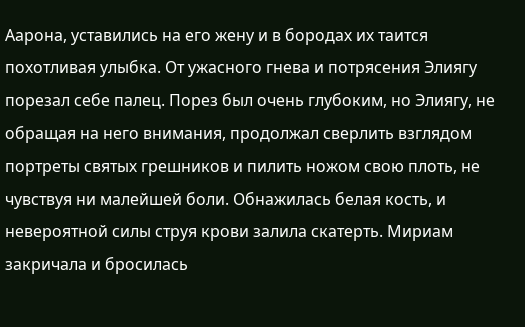Аарона, уставились на его жену и в бородах их таится похотливая улыбка. От ужасного гнева и потрясения Элиягу порезал себе палец. Порез был очень глубоким, но Элиягу, не обращая на него внимания, продолжал сверлить взглядом портреты святых грешников и пилить ножом свою плоть, не чувствуя ни малейшей боли. Обнажилась белая кость, и невероятной силы струя крови залила скатерть. Мириам закричала и бросилась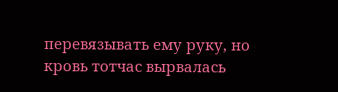перевязывать ему руку, но кровь тотчас вырвалась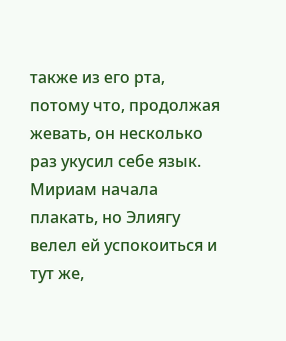также из его рта, потому что, продолжая жевать, он несколько раз укусил себе язык. Мириам начала плакать, но Элиягу велел ей успокоиться и тут же,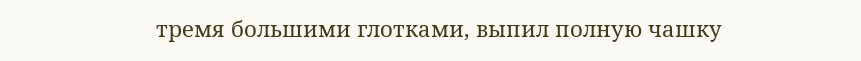тремя большими глотками, выпил полную чашку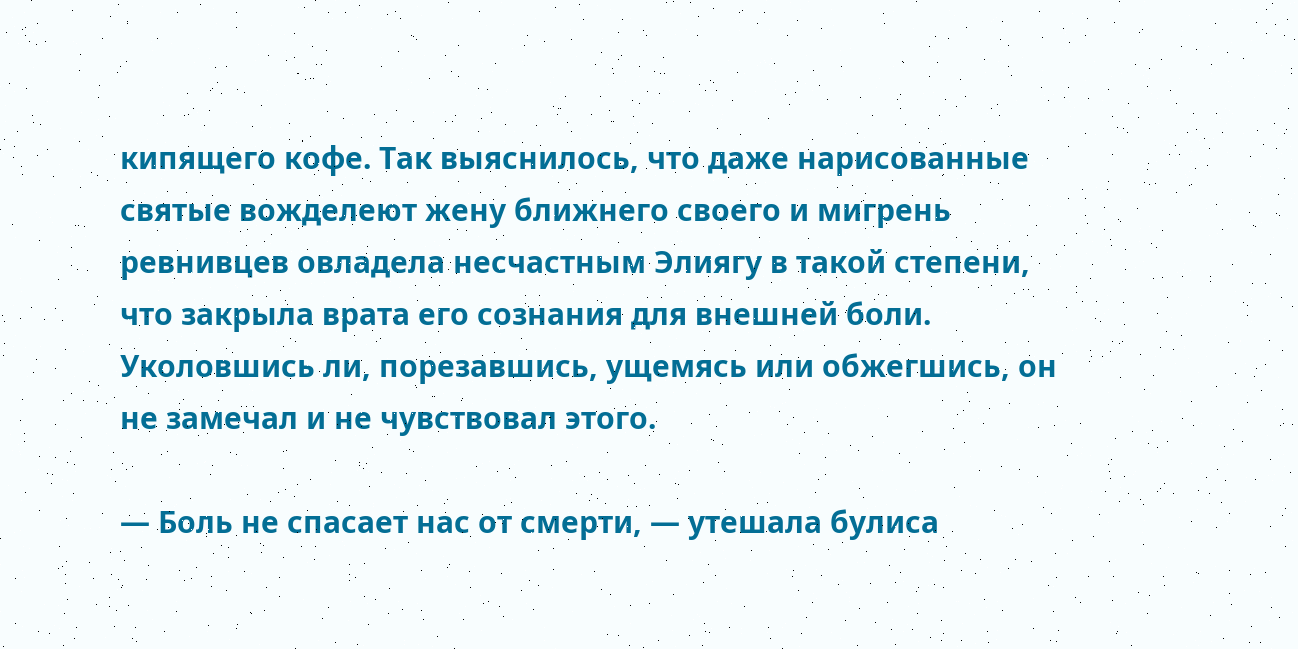кипящего кофе. Так выяснилось, что даже нарисованные святые вожделеют жену ближнего своего и мигрень ревнивцев овладела несчастным Элиягу в такой степени, что закрыла врата его сознания для внешней боли. Уколовшись ли, порезавшись, ущемясь или обжегшись, он не замечал и не чувствовал этого.

— Боль не спасает нас от смерти, — утешала булиса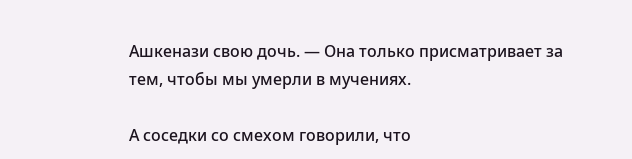Ашкенази свою дочь. — Она только присматривает за тем, чтобы мы умерли в мучениях.

А соседки со смехом говорили, что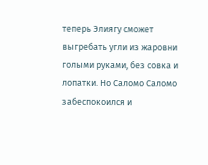теперь Элиягу сможет выгребать угли из жаровни голыми руками, без совка и лопатки. Но Саломо Саломо забеспокоился и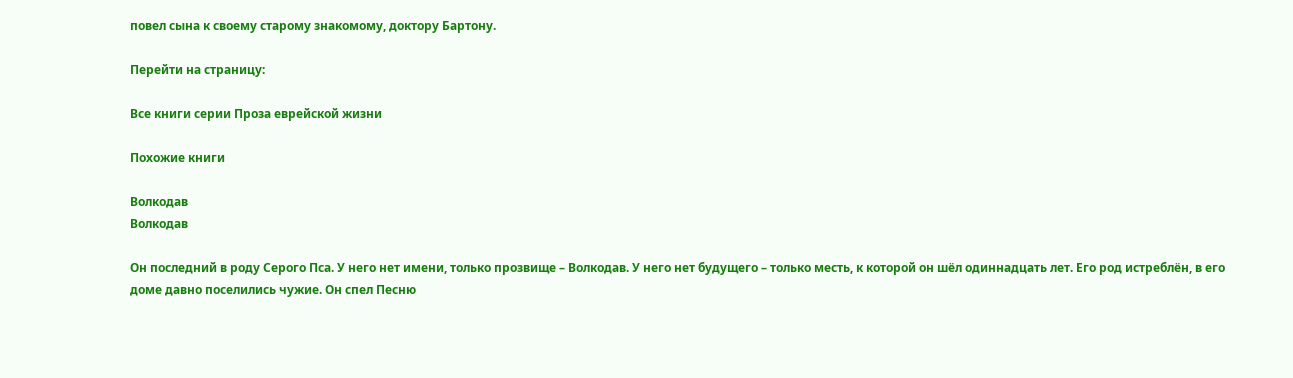повел сына к своему старому знакомому, доктору Бартону.

Перейти на страницу:

Все книги серии Проза еврейской жизни

Похожие книги

Волкодав
Волкодав

Он последний в роду Серого Пса. У него нет имени, только прозвище – Волкодав. У него нет будущего – только месть, к которой он шёл одиннадцать лет. Его род истреблён, в его доме давно поселились чужие. Он спел Песню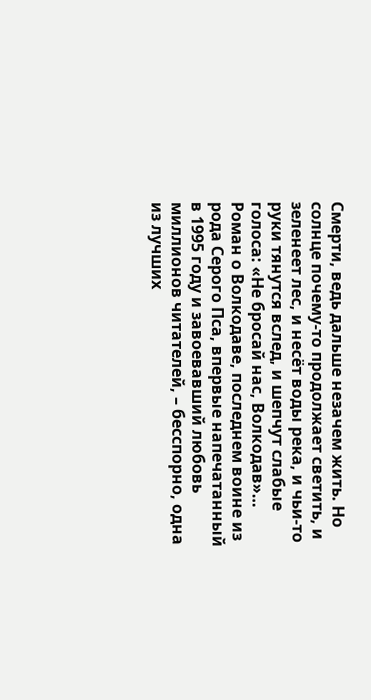Смерти, ведь дальше незачем жить. Но солнце почему-то продолжает светить, и зеленеет лес, и несёт воды река, и чьи-то руки тянутся вслед, и шепчут слабые голоса: «Не бросай нас, Волкодав»… Роман о Волкодаве, последнем воине из рода Серого Пса, впервые напечатанный в 1995 году и завоевавший любовь миллионов читателей, – бесспорно, одна из лучших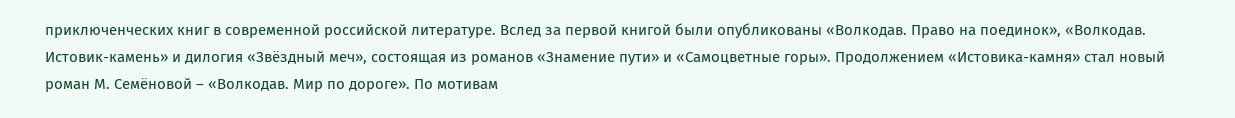приключенческих книг в современной российской литературе. Вслед за первой книгой были опубликованы «Волкодав. Право на поединок», «Волкодав. Истовик-камень» и дилогия «Звёздный меч», состоящая из романов «Знамение пути» и «Самоцветные горы». Продолжением «Истовика-камня» стал новый роман М. Семёновой – «Волкодав. Мир по дороге». По мотивам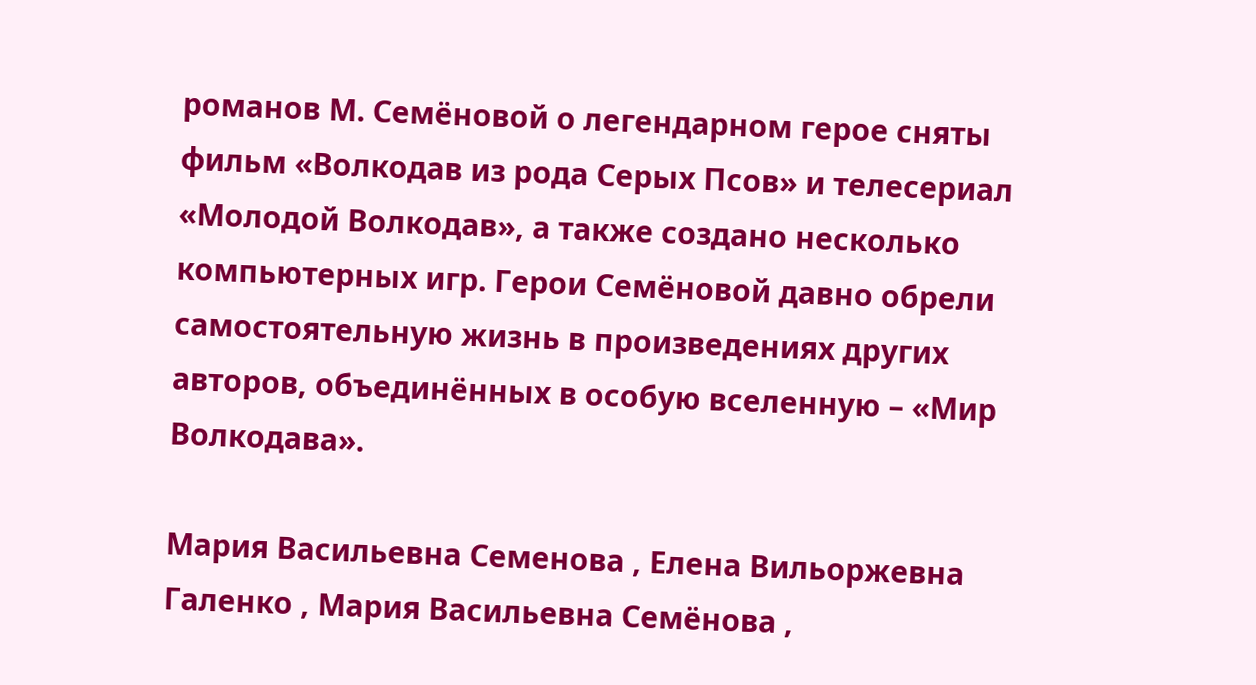романов М. Семёновой о легендарном герое сняты фильм «Волкодав из рода Серых Псов» и телесериал «Молодой Волкодав», а также создано несколько компьютерных игр. Герои Семёновой давно обрели самостоятельную жизнь в произведениях других авторов, объединённых в особую вселенную – «Мир Волкодава».

Мария Васильевна Семенова , Елена Вильоржевна Галенко , Мария Васильевна Семёнова ,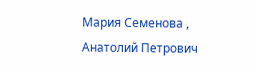Мария Семенова , Анатолий Петрович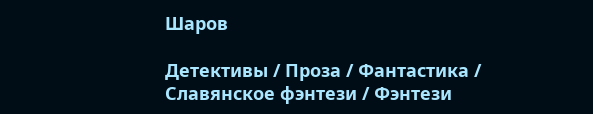Шаров

Детективы / Проза / Фантастика / Славянское фэнтези / Фэнтези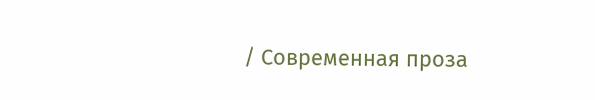/ Современная проза